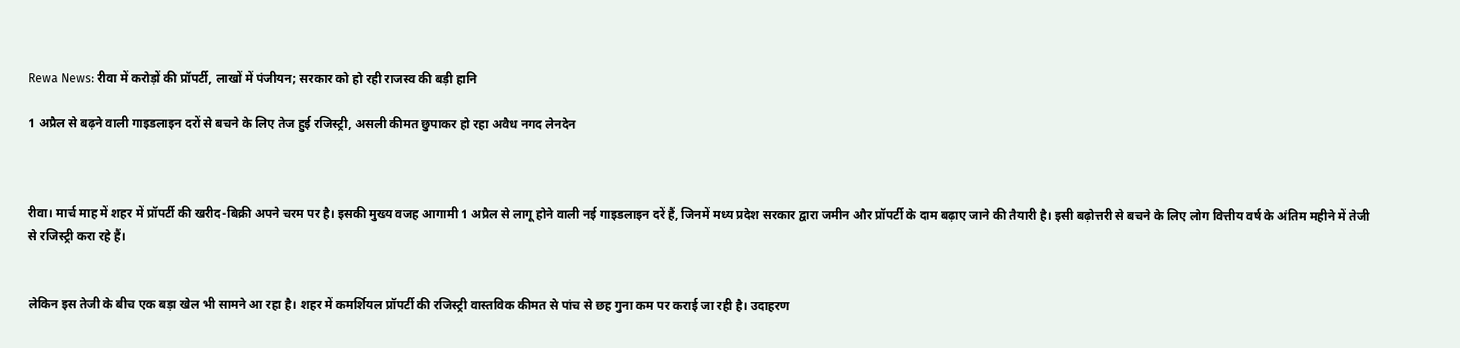Rewa News: रीवा में करोड़ों की प्रॉपर्टी, लाखों में पंजीयन; सरकार को हो रही राजस्व की बड़ी हानि

1 अप्रैल से बढ़ने वाली गाइडलाइन दरों से बचने के लिए तेज हुई रजिस्ट्री, असली कीमत छुपाकर हो रहा अवैध नगद लेनदेन



रीवा। मार्च माह में शहर में प्रॉपर्टी की खरीद-बिक्री अपने चरम पर है। इसकी मुख्य वजह आगामी 1 अप्रैल से लागू होने वाली नई गाइडलाइन दरें हैं, जिनमें मध्य प्रदेश सरकार द्वारा जमीन और प्रॉपर्टी के दाम बढ़ाए जाने की तैयारी है। इसी बढ़ोत्तरी से बचने के लिए लोग वित्तीय वर्ष के अंतिम महीने में तेजी से रजिस्ट्री करा रहे हैं।


लेकिन इस तेजी के बीच एक बड़ा खेल भी सामने आ रहा है। शहर में कमर्शियल प्रॉपर्टी की रजिस्ट्री वास्तविक कीमत से पांच से छह गुना कम पर कराई जा रही है। उदाहरण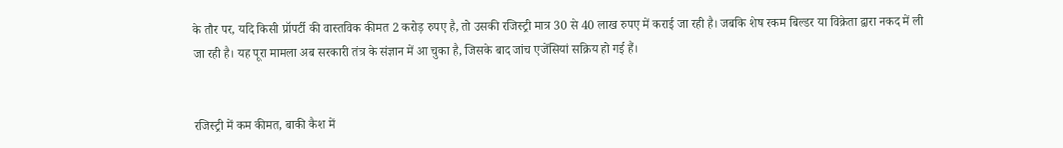के तौर पर, यदि किसी प्रॉपर्टी की वास्तविक कीमत 2 करोड़ रुपए है, तो उसकी रजिस्ट्री मात्र 30 से 40 लाख रुपए में कराई जा रही है। जबकि शेष रकम बिल्डर या विक्रेता द्वारा नकद में ली जा रही है। यह पूरा मामला अब सरकारी तंत्र के संज्ञान में आ चुका है, जिसके बाद जांच एजेंसियां सक्रिय हो गई हैं।


रजिस्ट्री में कम कीमत, बाकी कैश में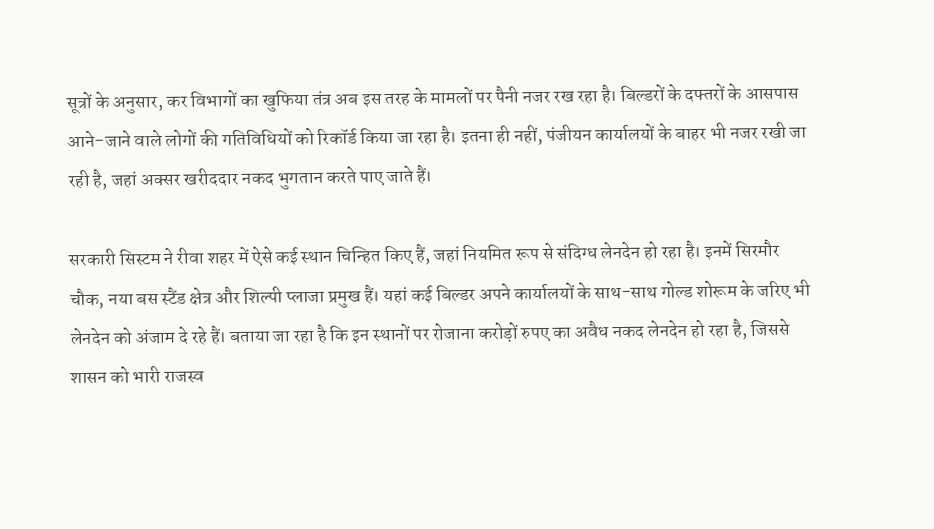सूत्रों के अनुसार, कर विभागों का खुफिया तंत्र अब इस तरह के मामलों पर पैनी नजर रख रहा है। बिल्डरों के दफ्तरों के आसपास आने-जाने वाले लोगों की गतिविधियों को रिकॉर्ड किया जा रहा है। इतना ही नहीं, पंजीयन कार्यालयों के बाहर भी नजर रखी जा रही है, जहां अक्सर खरीददार नकद भुगतान करते पाए जाते हैं।

सरकारी सिस्टम ने रीवा शहर में ऐसे कई स्थान चिन्हित किए हैं, जहां नियमित रूप से संदिग्ध लेनदेन हो रहा है। इनमें सिरमौर चौक, नया बस स्टैंड क्षेत्र और शिल्पी प्लाजा प्रमुख हैं। यहां कई बिल्डर अपने कार्यालयों के साथ-साथ गोल्ड शोरूम के जरिए भी लेनदेन को अंजाम दे रहे हैं। बताया जा रहा है कि इन स्थानों पर रोजाना करोड़ों रुपए का अवैध नकद लेनदेन हो रहा है, जिससे शासन को भारी राजस्व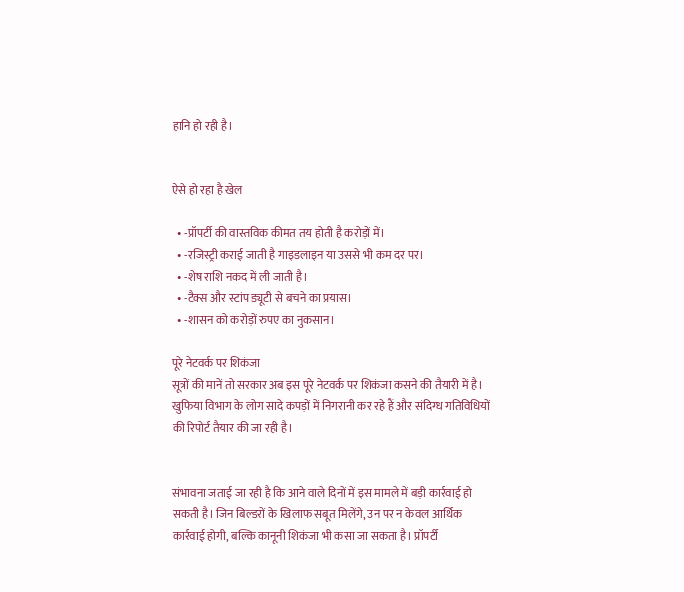हानि हो रही है।


ऐसे हो रहा है खेल

  • -प्रॉपर्टी की वास्तविक कीमत तय होती है करोड़ों में।
  • -रजिस्ट्री कराई जाती है गाइडलाइन या उससे भी कम दर पर।
  • -शेष राशि नकद में ली जाती है।
  • -टैक्स और स्टांप ड्यूटी से बचने का प्रयास।
  • -शासन को करोड़ों रुपए का नुकसान।

पूरे नेटवर्क पर शिकंजा
सूत्रों की मानें तो सरकार अब इस पूरे नेटवर्क पर शिकंजा कसने की तैयारी में है। खुफिया विभाग के लोग सादे कपड़ों में निगरानी कर रहे हैं और संदिग्ध गतिविधियों की रिपोर्ट तैयार की जा रही है।


संभावना जताई जा रही है कि आने वाले दिनों में इस मामले में बड़ी कार्रवाई हो सकती है। जिन बिल्डरों के खिलाफ सबूत मिलेंगे, उन पर न केवल आर्थिक कार्रवाई होगी, बल्कि कानूनी शिकंजा भी कसा जा सकता है। प्रॉपर्टी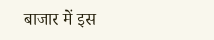बाजार में इस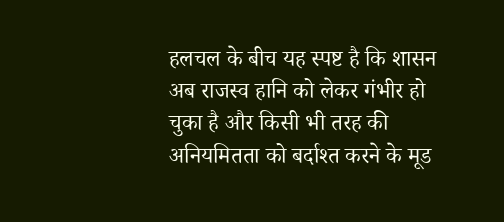हलचल के बीच यह स्पष्ट है कि शासन अब राजस्व हानि को लेकर गंभीर हो चुका है और किसी भी तरह की अनियमितता को बर्दाश्त करने के मूड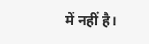में नहीं है।